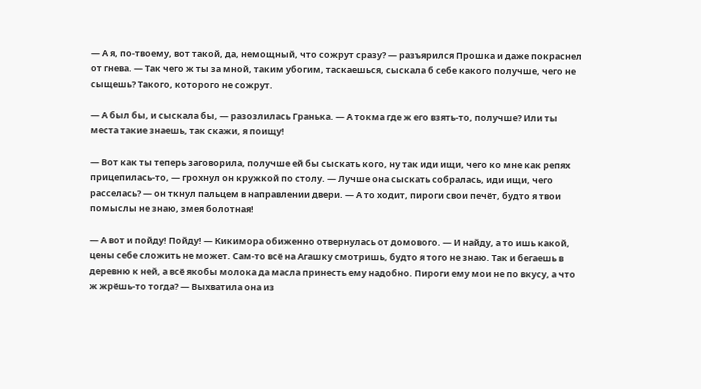— А я, по-твоему, вот такой, да, немощный, что сожрут сразу? — разъярился Прошка и даже покраснел от гнева. — Так чего ж ты за мной, таким убогим, таскаешься, сыскала б себе какого получше, чего не сыщешь? Такого, которого не сожрут.

— А был бы, и сыскала бы, — разозлилась Гранька. — А токма где ж его взять-то, получше? Или ты места такие знаешь, так скажи, я поищу!

— Вот как ты теперь заговорила, получше ей бы сыскать кого, ну так иди ищи, чего ко мне как репях прицепилась-то, — грохнул он кружкой по столу. — Лучше она сыскать собралась, иди ищи, чего расселась? — он ткнул пальцем в направлении двери. — А то ходит, пироги свои печёт, будто я твои помыслы не знаю, змея болотная!

— А вот и пойду! Пойду! — Кикимора обиженно отвернулась от домового. — И найду, а то ишь какой, цены себе сложить не может. Сам-то всё на Агашку смотришь, будто я того не знаю. Так и бегаешь в деревню к ней, а всё якобы молока да масла принесть ему надобно. Пироги ему мои не по вкусу, а что ж жрёшь-то тогда? — Выхватила она из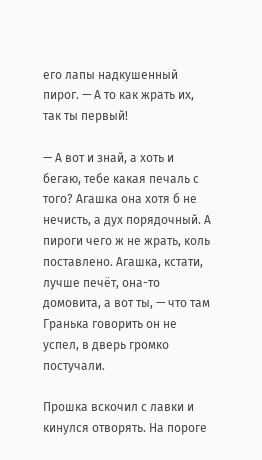его лапы надкушенный пирог. — А то как жрать их, так ты первый!

— А вот и знай, а хоть и бегаю, тебе какая печаль с того? Агашка она хотя б не нечисть, а дух порядочный. А пироги чего ж не жрать, коль поставлено. Агашка, кстати, лучше печёт, она-то домовита, а вот ты, — что там Гранька говорить он не успел, в дверь громко постучали.

Прошка вскочил с лавки и кинулся отворять. На пороге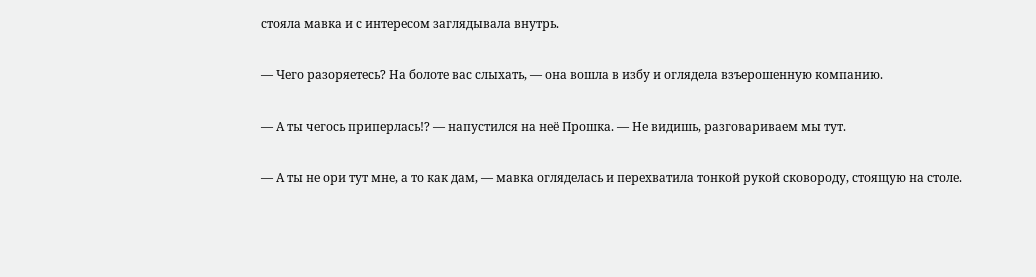стояла мавка и с интересом заглядывала внутрь.

— Чего разоряетесь? На болоте вас слыхать, — она вошла в избу и оглядела взъерошенную компанию.

— А ты чегось приперлась!? — напустился на неё Прошка. — Не видишь, разговариваем мы тут.

— А ты не ори тут мне, а то как дам, — мавка огляделась и перехватила тонкой рукой сковороду, стоящую на столе.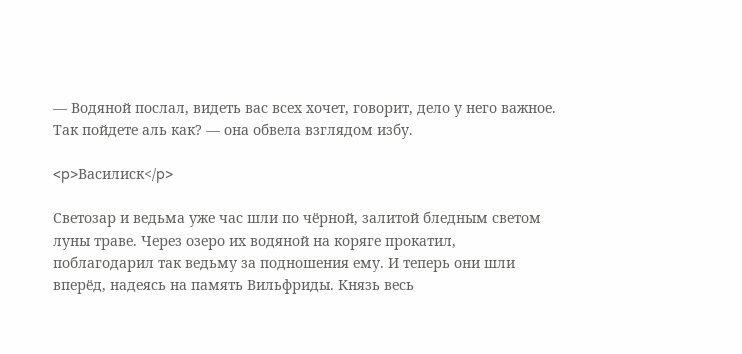— Водяной послал, видеть вас всех хочет, говорит, дело у него важное. Так пойдете аль как? — она обвела взглядом избу.

<p>Василиск</p>

Светозар и ведьма уже час шли по чёрной, залитой бледным светом луны траве. Через озеро их водяной на коряге прокатил, поблагодарил так ведьму за подношения ему. И теперь они шли вперёд, надеясь на память Вильфриды. Князь весь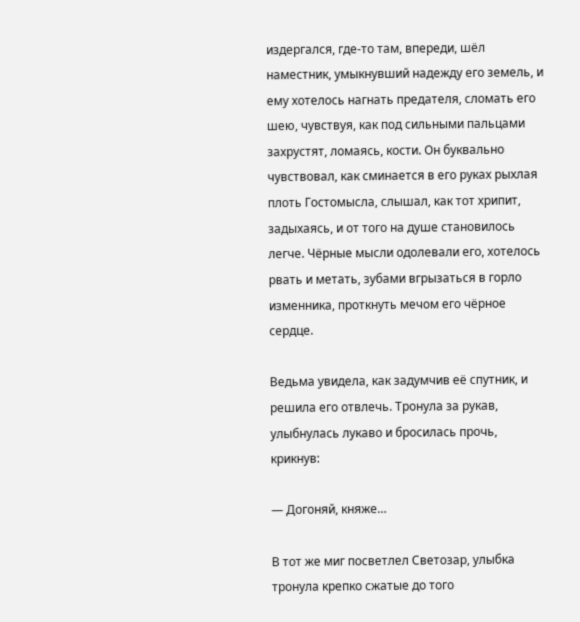издергался, где-то там, впереди, шёл наместник, умыкнувший надежду его земель, и ему хотелось нагнать предателя, сломать его шею, чувствуя, как под сильными пальцами захрустят, ломаясь, кости. Он буквально чувствовал, как сминается в его руках рыхлая плоть Гостомысла, слышал, как тот хрипит, задыхаясь, и от того на душе становилось легче. Чёрные мысли одолевали его, хотелось рвать и метать, зубами вгрызаться в горло изменника, проткнуть мечом его чёрное сердце.

Ведьма увидела, как задумчив её спутник, и решила его отвлечь. Тронула за рукав, улыбнулась лукаво и бросилась прочь, крикнув:

— Догоняй, княже…

В тот же миг посветлел Светозар, улыбка тронула крепко сжатые до того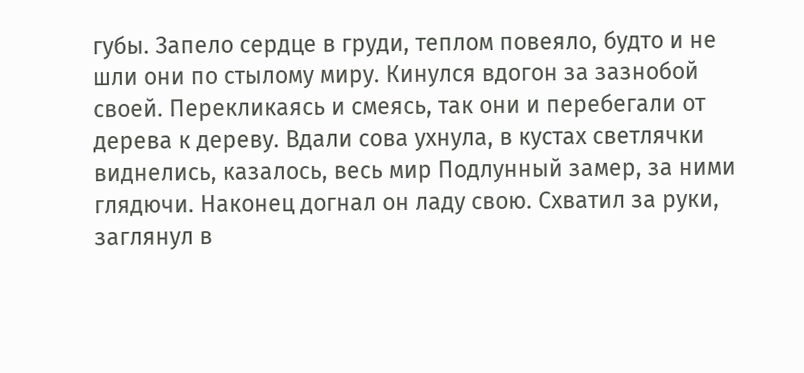губы. Запело сердце в груди, теплом повеяло, будто и не шли они по стылому миру. Кинулся вдогон за зазнобой своей. Перекликаясь и смеясь, так они и перебегали от дерева к дереву. Вдали сова ухнула, в кустах светлячки виднелись, казалось, весь мир Подлунный замер, за ними глядючи. Наконец догнал он ладу свою. Схватил за руки, заглянул в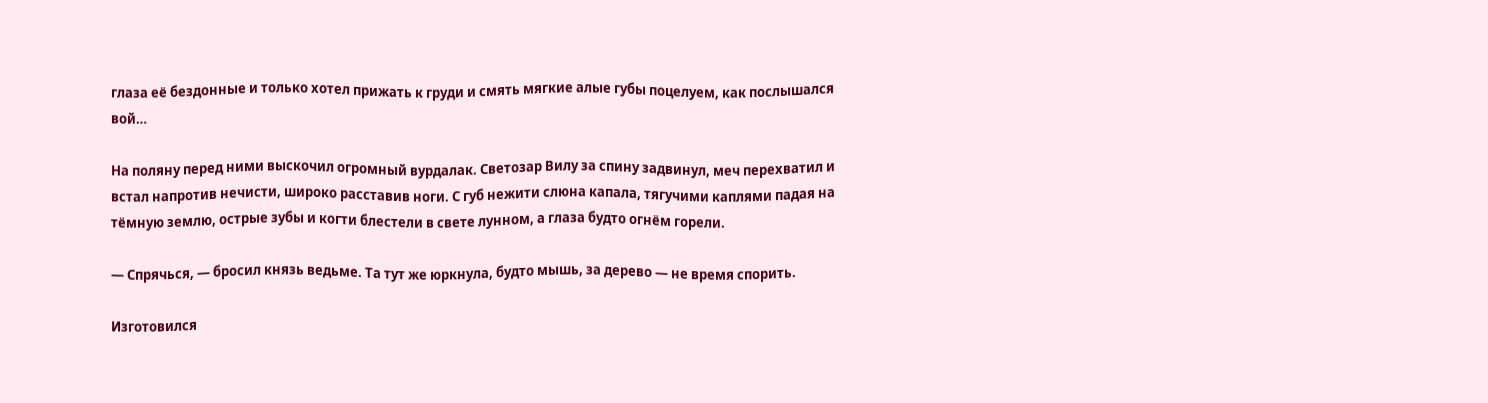глаза её бездонные и только хотел прижать к груди и смять мягкие алые губы поцелуем, как послышался вой…

На поляну перед ними выскочил огромный вурдалак. Светозар Вилу за спину задвинул, меч перехватил и встал напротив нечисти, широко расставив ноги. С губ нежити слюна капала, тягучими каплями падая на тёмную землю, острые зубы и когти блестели в свете лунном, а глаза будто огнём горели.

— Спрячься, — бросил князь ведьме. Та тут же юркнула, будто мышь, за дерево — не время спорить.

Изготовился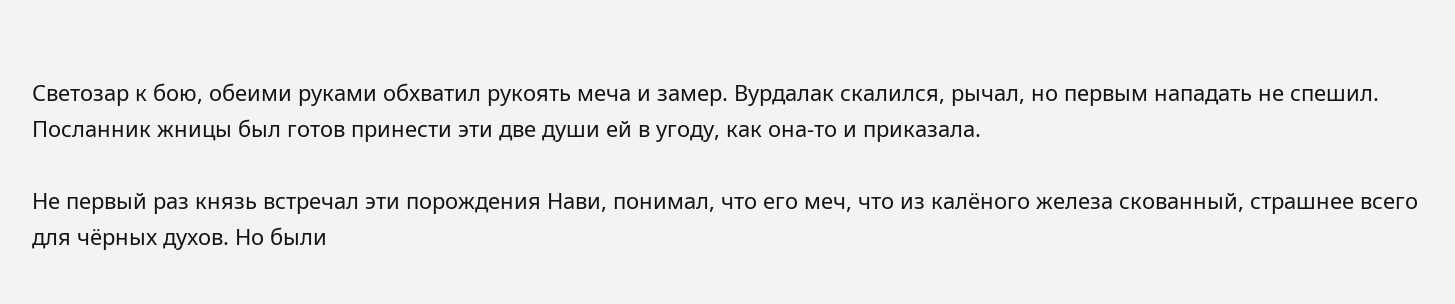Светозар к бою, обеими руками обхватил рукоять меча и замер. Вурдалак скалился, рычал, но первым нападать не спешил. Посланник жницы был готов принести эти две души ей в угоду, как она-то и приказала.

Не первый раз князь встречал эти порождения Нави, понимал, что его меч, что из калёного железа скованный, страшнее всего для чёрных духов. Но были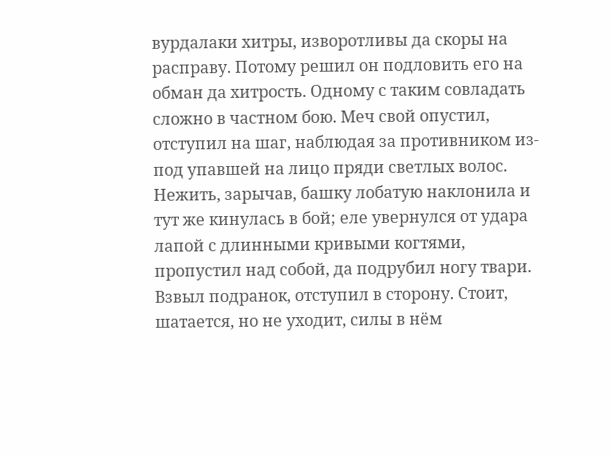вурдалаки хитры, изворотливы да скоры на расправу. Потому решил он подловить его на обман да хитрость. Одному с таким совладать сложно в частном бою. Меч свой опустил, отступил на шаг, наблюдая за противником из-под упавшей на лицо пряди светлых волос. Нежить, зарычав, башку лобатую наклонила и тут же кинулась в бой; еле увернулся от удара лапой с длинными кривыми когтями, пропустил над собой, да подрубил ногу твари. Взвыл подранок, отступил в сторону. Стоит, шатается, но не уходит, силы в нём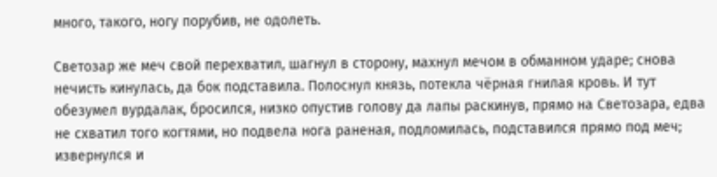много, такого, ногу порубив, не одолеть.

Светозар же меч свой перехватил, шагнул в сторону, махнул мечом в обманном ударе; снова нечисть кинулась, да бок подставила. Полоснул князь, потекла чёрная гнилая кровь. И тут обезумел вурдалак, бросился, низко опустив голову да лапы раскинув, прямо на Светозара, едва не схватил того когтями, но подвела нога раненая, подломилась, подставился прямо под меч; извернулся и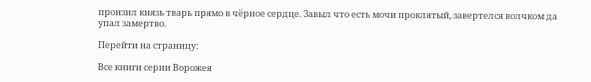пронзил князь тварь прямо в чёрное сердце. Завыл что есть мочи проклятый, завертелся волчком да упал замертво.

Перейти на страницу:

Все книги серии Ворожея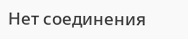Нет соединения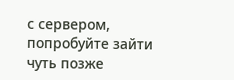с сервером, попробуйте зайти чуть позже